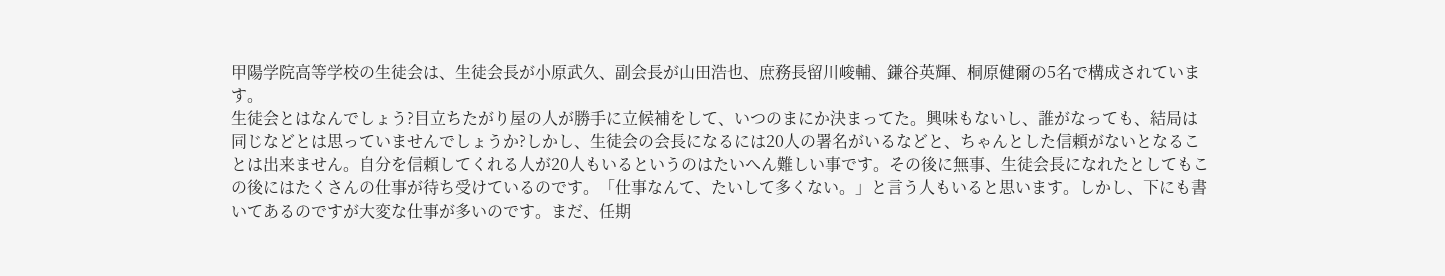甲陽学院高等学校の生徒会は、生徒会長が小原武久、副会長が山田浩也、庶務長留川峻輔、鎌谷英輝、桐原健爾の5名で構成されています。
生徒会とはなんでしょう?目立ちたがり屋の人が勝手に立候補をして、いつのまにか決まってた。興味もないし、誰がなっても、結局は同じなどとは思っていませんでしょうか?しかし、生徒会の会長になるには20人の署名がいるなどと、ちゃんとした信頼がないとなることは出来ません。自分を信頼してくれる人が20人もいるというのはたいへん難しい事です。その後に無事、生徒会長になれたとしてもこの後にはたくさんの仕事が待ち受けているのです。「仕事なんて、たいして多くない。」と言う人もいると思います。しかし、下にも書いてあるのですが大変な仕事が多いのです。まだ、任期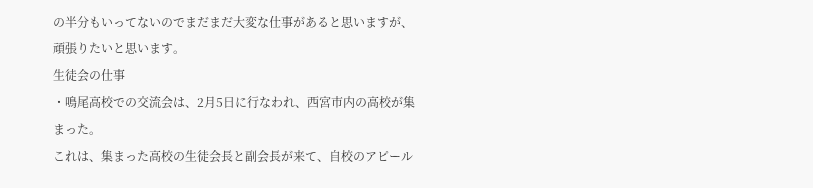の半分もいってないのでまだまだ大変な仕事があると思いますが、頑張りたいと思います。
生徒会の仕事
・鳴尾高校での交流会は、2月5日に行なわれ、西宮市内の高校が集まった。
これは、集まった高校の生徒会長と副会長が来て、自校のアピール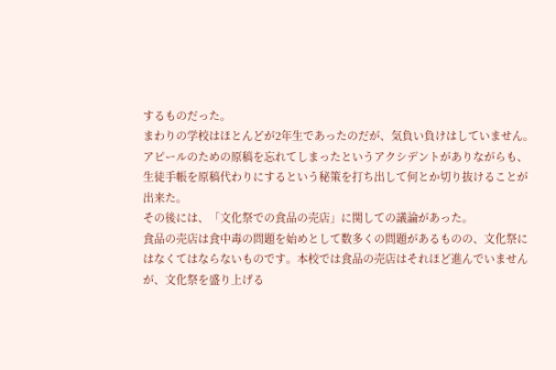するものだった。
まわりの学校はほとんどが2年生であったのだが、気負い負けはしていません。
アピールのための原稿を忘れてしまったというアクシデントがありながらも、
生徒手帳を原稿代わりにするという秘策を打ち出して何とか切り抜けることが出来た。
その後には、「文化祭での食品の売店」に関しての議論があった。
食品の売店は食中毒の問題を始めとして数多くの問題があるものの、文化祭にはなくてはならないものです。本校では食品の売店はそれほど進んでいませんが、文化祭を盛り上げる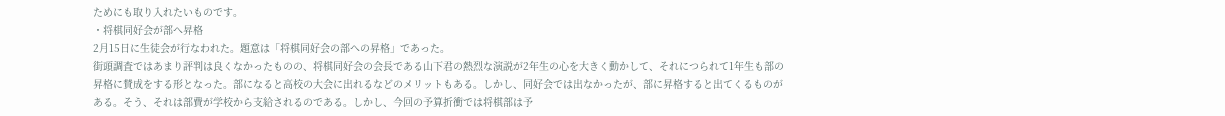ためにも取り入れたいものです。
・将棋同好会が部へ昇格
2月15日に生徒会が行なわれた。題意は「将棋同好会の部への昇格」であった。
街頭調査ではあまり評判は良くなかったものの、将棋同好会の会長である山下君の熱烈な演説が2年生の心を大きく動かして、それにつられて1年生も部の昇格に賛成をする形となった。部になると高校の大会に出れるなどのメリットもある。しかし、同好会では出なかったが、部に昇格すると出てくるものがある。そう、それは部費が学校から支給されるのである。しかし、今回の予算折衝では将棋部は予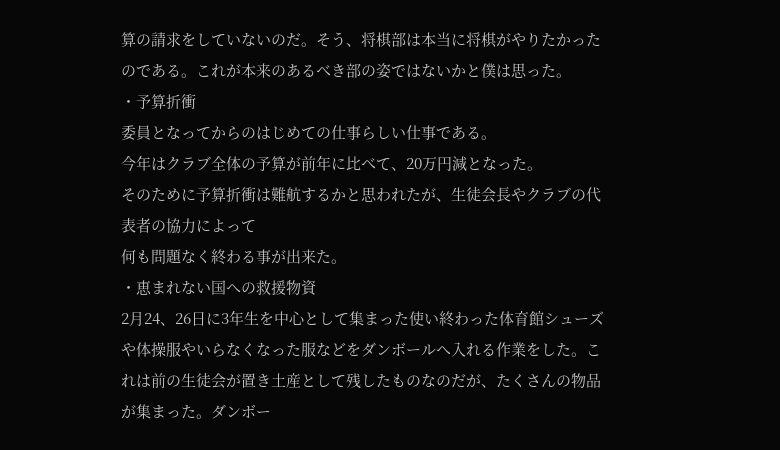算の請求をしていないのだ。そう、将棋部は本当に将棋がやりたかったのである。これが本来のあるべき部の姿ではないかと僕は思った。
・予算折衝
委員となってからのはじめての仕事らしい仕事である。
今年はクラブ全体の予算が前年に比べて、20万円減となった。
そのために予算折衝は難航するかと思われたが、生徒会長やクラブの代表者の協力によって
何も問題なく終わる事が出来た。
・恵まれない国への救援物資
2月24、26日に3年生を中心として集まった使い終わった体育館シューズや体操服やいらなくなった服などをダンボールへ入れる作業をした。これは前の生徒会が置き土産として残したものなのだが、たくさんの物品が集まった。ダンボー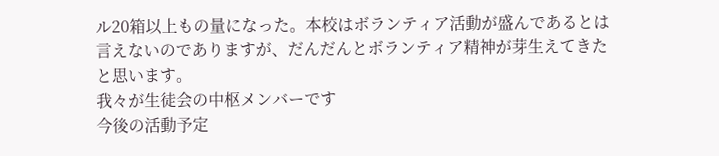ル20箱以上もの量になった。本校はボランティア活動が盛んであるとは言えないのでありますが、だんだんとボランティア精神が芽生えてきたと思います。
我々が生徒会の中枢メンバーです
今後の活動予定